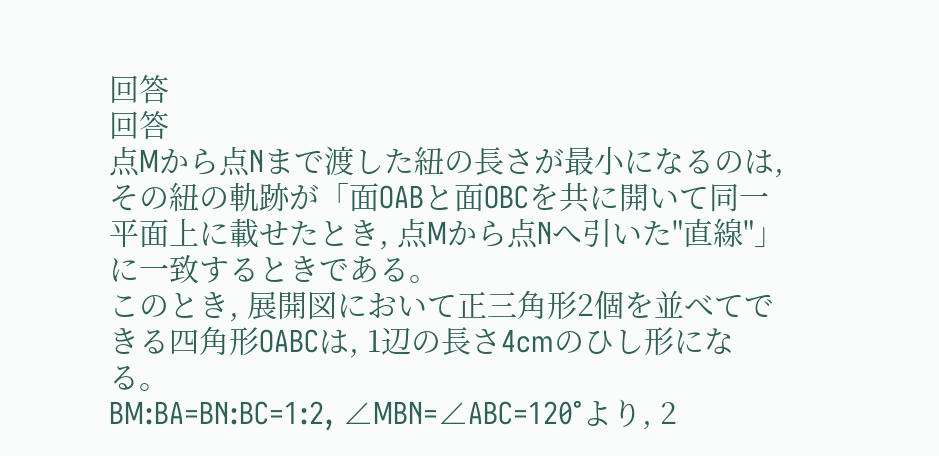回答
回答
点Mから点Nまで渡した紐の長さが最小になるのは, その紐の軌跡が「面OABと面OBCを共に開いて同一平面上に載せたとき, 点Mから点Nへ引いた"直線"」に一致するときである。
このとき, 展開図において正三角形2個を並べてできる四角形OABCは, 1辺の長さ4cmのひし形になる。
BM:BA=BN:BC=1:2, ∠MBN=∠ABC=120°より, 2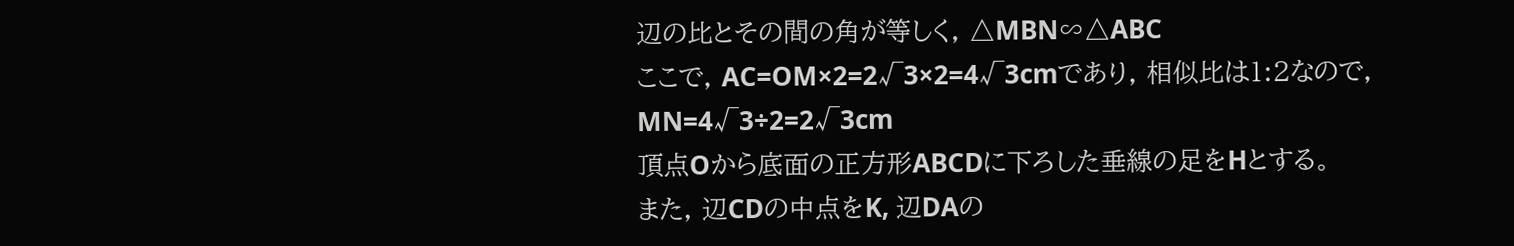辺の比とその間の角が等しく, △MBN∽△ABC
ここで, AC=OM×2=2√3×2=4√3cmであり, 相似比は1:2なので, MN=4√3÷2=2√3cm
頂点Oから底面の正方形ABCDに下ろした垂線の足をHとする。
また, 辺CDの中点をK, 辺DAの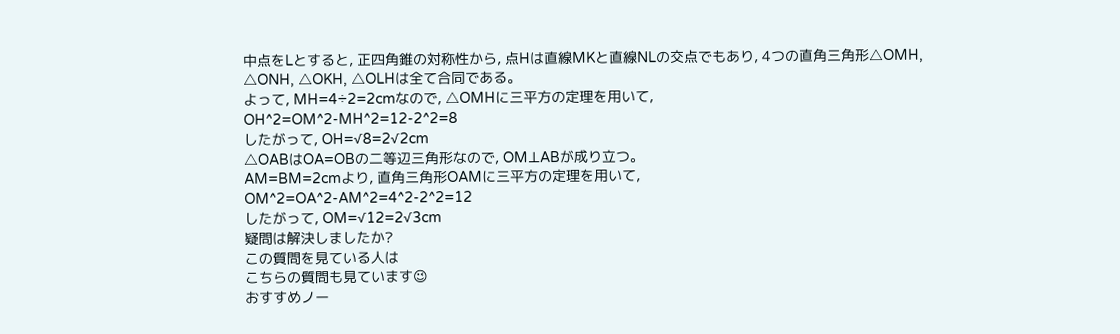中点をLとすると, 正四角錐の対称性から, 点Hは直線MKと直線NLの交点でもあり, 4つの直角三角形△OMH, △ONH, △OKH, △OLHは全て合同である。
よって, MH=4÷2=2cmなので, △OMHに三平方の定理を用いて,
OH^2=OM^2-MH^2=12-2^2=8
したがって, OH=√8=2√2cm
△OABはOA=OBの二等辺三角形なので, OM⊥ABが成り立つ。
AM=BM=2cmより, 直角三角形OAMに三平方の定理を用いて,
OM^2=OA^2-AM^2=4^2-2^2=12
したがって, OM=√12=2√3cm
疑問は解決しましたか?
この質問を見ている人は
こちらの質問も見ています😉
おすすめノー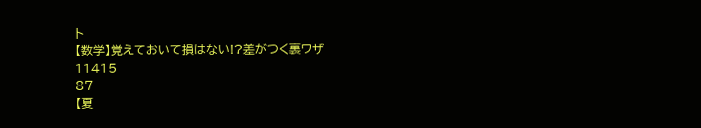ト
【数学】覚えておいて損はない!?差がつく裏ワザ
11415
87
【夏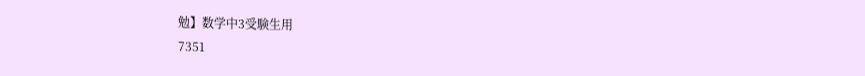勉】数学中3受験生用
7351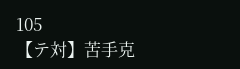105
【テ対】苦手克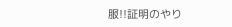服!!証明のやり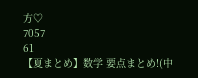方♡
7057
61
【夏まとめ】数学 要点まとめ!(中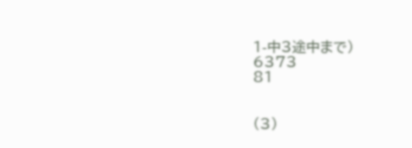1-中3途中まで)
6373
81


(3)